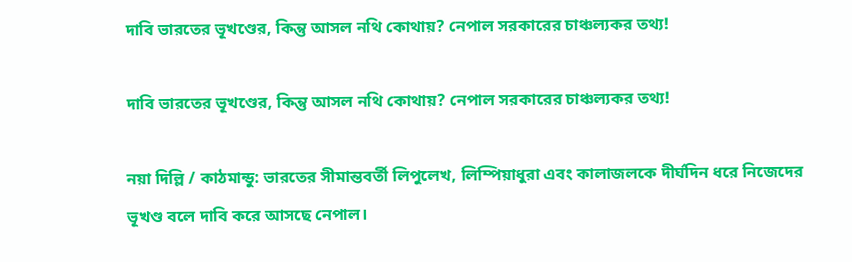দাবি ভারতের ভূখণ্ডের, কিন্তু আসল নথি কোথায়? নেপাল সরকারের চাঞ্চল্যকর তথ্য!

দাবি ভারতের ভূখণ্ডের, কিন্তু আসল নথি কোথায়? নেপাল সরকারের চাঞ্চল্যকর তথ্য!

নয়া দিল্লি / কাঠমান্ডু: ভারতের সীমান্তবর্তী লিপুলেখ, লিম্পিয়াধুরা এবং কালাজলকে দীর্ঘদিন ধরে নিজেদের ভূখণ্ড বলে দাবি করে আসছে নেপাল।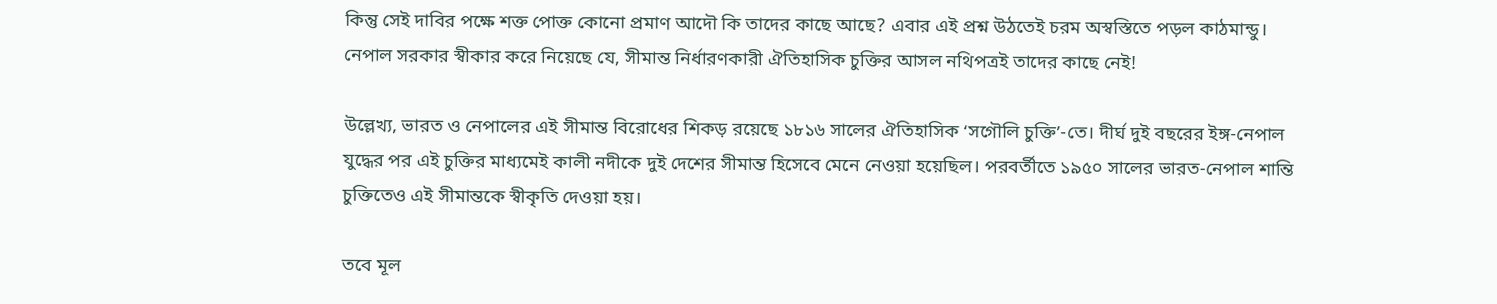কিন্তু সেই দাবির পক্ষে শক্ত পোক্ত কোনো প্রমাণ আদৌ কি তাদের কাছে আছে? এবার এই প্রশ্ন উঠতেই চরম অস্বস্তিতে পড়ল কাঠমান্ডু। নেপাল সরকার স্বীকার করে নিয়েছে যে, সীমান্ত নির্ধারণকারী ঐতিহাসিক চুক্তির আসল নথিপত্রই তাদের কাছে নেই!

উল্লেখ্য, ভারত ও নেপালের এই সীমান্ত বিরোধের শিকড় রয়েছে ১৮১৬ সালের ঐতিহাসিক ‘সগৌলি চুক্তি’-তে। দীর্ঘ দুই বছরের ইঙ্গ-নেপাল যুদ্ধের পর এই চুক্তির মাধ্যমেই কালী নদীকে দুই দেশের সীমান্ত হিসেবে মেনে নেওয়া হয়েছিল। পরবর্তীতে ১৯৫০ সালের ভারত-নেপাল শান্তি চুক্তিতেও এই সীমান্তকে স্বীকৃতি দেওয়া হয়।

তবে মূল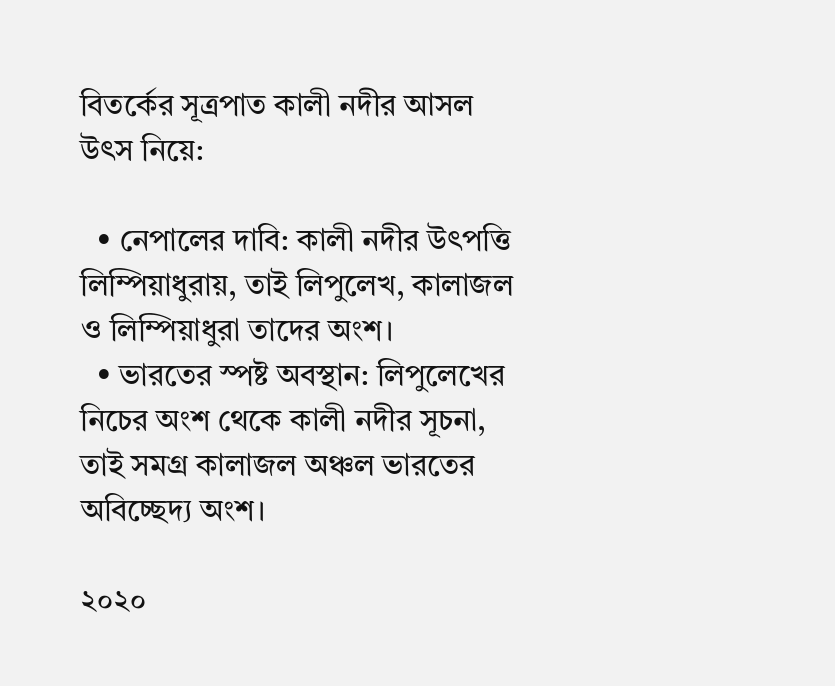বিতর্কের সূত্রপাত কালী নদীর আসল উৎস নিয়ে:

  • নেপালের দাবি: কালী নদীর উৎপত্তি লিম্পিয়াধুরায়, তাই লিপুলেখ, কালাজল ও লিম্পিয়াধুরা তাদের অংশ।
  • ভারতের স্পষ্ট অবস্থান: লিপুলেখের নিচের অংশ থেকে কালী নদীর সূচনা, তাই সমগ্র কালাজল অঞ্চল ভারতের অবিচ্ছেদ্য অংশ।

২০২০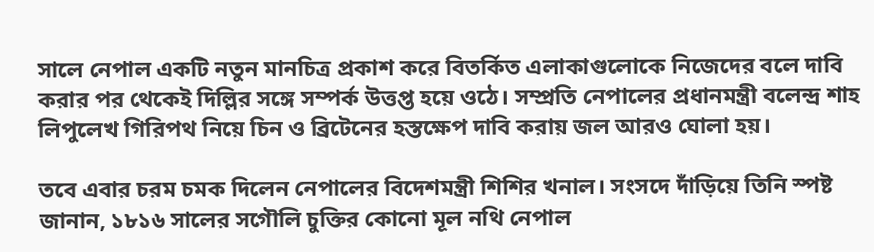সালে নেপাল একটি নতুন মানচিত্র প্রকাশ করে বিতর্কিত এলাকাগুলোকে নিজেদের বলে দাবি করার পর থেকেই দিল্লির সঙ্গে সম্পর্ক উত্তপ্ত হয়ে ওঠে। সম্প্রতি নেপালের প্রধানমন্ত্রী বলেন্দ্র শাহ লিপুলেখ গিরিপথ নিয়ে চিন ও ব্রিটেনের হস্তক্ষেপ দাবি করায় জল আরও ঘোলা হয়।

তবে এবার চরম চমক দিলেন নেপালের বিদেশমন্ত্রী শিশির খনাল। সংসদে দাঁড়িয়ে তিনি স্পষ্ট জানান, ১৮১৬ সালের সগৌলি চুক্তির কোনো মূল নথি নেপাল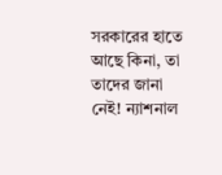সরকারের হাতে আছে কিনা, তা তাদের জানা নেই! ন্যাশনাল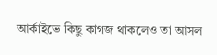আর্কাইভে কিছু কাগজ থাকলেও তা আসল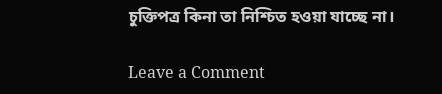চুক্তিপত্র কিনা তা নিশ্চিত হওয়া যাচ্ছে না।

Leave a Comment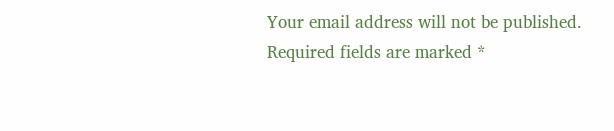Your email address will not be published. Required fields are marked *